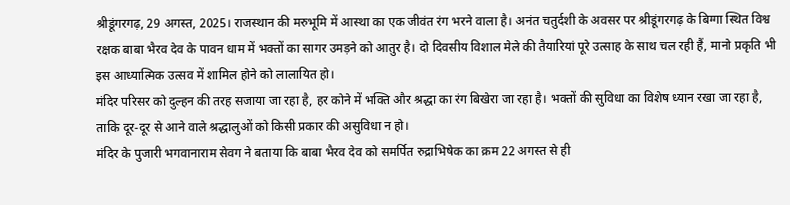श्रीडूंगरगढ़, 29 अगस्त, 2025। राजस्थान की मरुभूमि में आस्था का एक जीवंत रंग भरने वाला है। अनंत चतुर्दशी के अवसर पर श्रीडूंगरगढ़ के बिग्गा स्थित विश्व रक्षक बाबा भैरव देव के पावन धाम में भक्तों का सागर उमड़ने को आतुर है। दो दिवसीय विशाल मेले की तैयारियां पूरे उत्साह के साथ चल रही हैं, मानो प्रकृति भी इस आध्यात्मिक उत्सव में शामिल होने को लालायित हो।
मंदिर परिसर को दुल्हन की तरह सजाया जा रहा है, हर कोने में भक्ति और श्रद्धा का रंग बिखेरा जा रहा है। भक्तों की सुविधा का विशेष ध्यान रखा जा रहा है, ताकि दूर-दूर से आने वाले श्रद्धालुओं को किसी प्रकार की असुविधा न हो।
मंदिर के पुजारी भगवानाराम सेवग ने बताया कि बाबा भैरव देव को समर्पित रुद्राभिषेक का क्रम 22 अगस्त से ही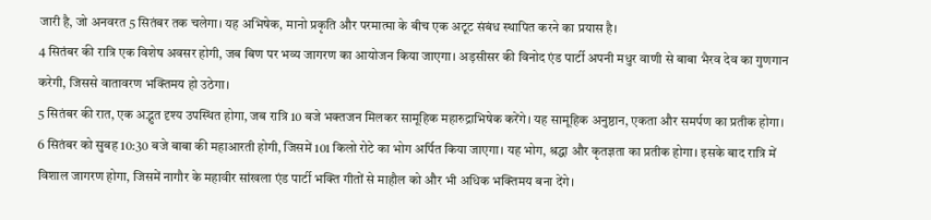जारी है, जो अनवरत 5 सितंबर तक चलेगा। यह अभिषेक, मानो प्रकृति और परमात्मा के बीच एक अटूट संबंध स्थापित करने का प्रयास है।
4 सितंबर की रात्रि एक विशेष अवसर होगी, जब बिण पर भव्य जागरण का आयोजन किया जाएगा। अड़सीसर की विनोद एंड पार्टी अपनी मधुर वाणी से बाबा भैरव देव का गुणगान करेगी, जिससे वातावरण भक्तिमय हो उठेगा।
5 सितंबर की रात, एक अद्भुत दृश्य उपस्थित होगा, जब रात्रि 10 बजे भक्तजन मिलकर सामूहिक महारुद्राभिषेक करेंगे। यह सामूहिक अनुष्ठान, एकता और समर्पण का प्रतीक होगा।
6 सितंबर को सुबह 10:30 बजे बाबा की महाआरती होगी, जिसमें 101 किलो रोटे का भोग अर्पित किया जाएगा। यह भोग, श्रद्धा और कृतज्ञता का प्रतीक होगा। इसके बाद रात्रि में विशाल जागरण होगा, जिसमें नागौर के महावीर सांखला एंड पार्टी भक्ति गीतों से माहौल को और भी अधिक भक्तिमय बना देंगे।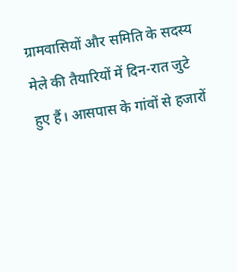ग्रामवासियों और समिति के सदस्य मेले की तैयारियों में दिन-रात जुटे हुए हैं। आसपास के गांवों से हजारों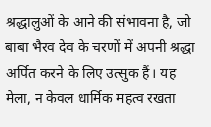श्रद्धालुओं के आने की संभावना है, जो बाबा भैरव देव के चरणों में अपनी श्रद्धा अर्पित करने के लिए उत्सुक हैं। यह मेला, न केवल धार्मिक महत्व रखता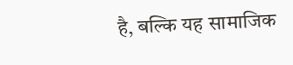है, बल्कि यह सामाजिक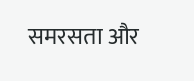समरसता और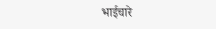भाईचारे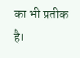का भी प्रतीक है।